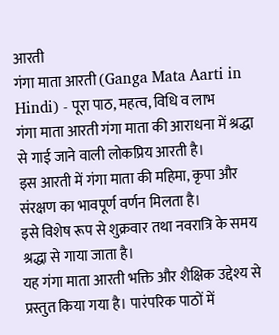आरती
गंगा माता आरती (Ganga Mata Aarti in Hindi) - पूरा पाठ, महत्व, विधि व लाभ
गंगा माता आरती गंगा माता की आराधना में श्रद्धा से गाई जाने वाली लोकप्रिय आरती है।
इस आरती में गंगा माता की महिमा, कृपा और संरक्षण का भावपूर्ण वर्णन मिलता है।
इसे विशेष रूप से शुक्रवार तथा नवरात्रि के समय श्रद्धा से गाया जाता है।
यह गंगा माता आरती भक्ति और शैक्षिक उद्देश्य से प्रस्तुत किया गया है। पारंपरिक पाठों में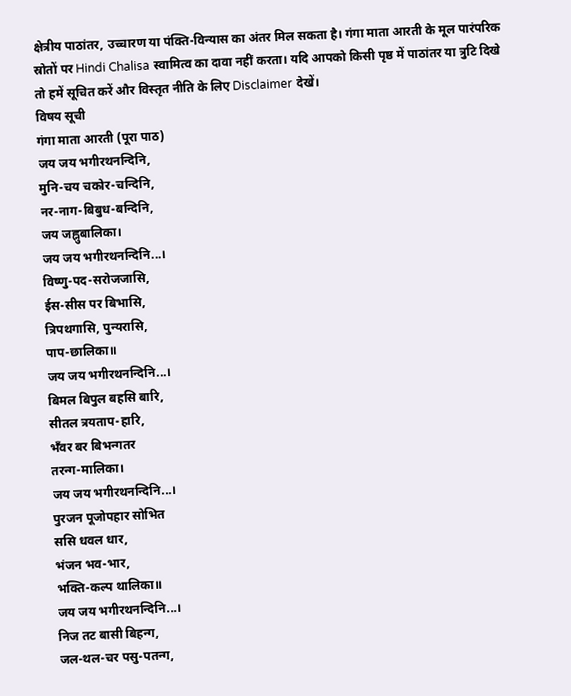क्षेत्रीय पाठांतर, उच्चारण या पंक्ति-विन्यास का अंतर मिल सकता है। गंगा माता आरती के मूल पारंपरिक स्रोतों पर Hindi Chalisa स्वामित्व का दावा नहीं करता। यदि आपको किसी पृष्ठ में पाठांतर या त्रुटि दिखे तो हमें सूचित करें और विस्तृत नीति के लिए Disclaimer देखें।
विषय सूची
गंगा माता आरती (पूरा पाठ)
जय जय भगीरथनन्दिनि,
मुनि-चय चकोर-चन्दिनि,
नर-नाग-बिबुध-बन्दिनि,
जय जह्नुबालिका।
जय जय भगीरथनन्दिनि...।
विष्णु-पद-सरोजजासि,
ईस-सीस पर बिभासि,
त्रिपथगासि, पुन्यरासि,
पाप-छालिका॥
जय जय भगीरथनन्दिनि...।
बिमल बिपुल बहसि बारि,
सीतल त्रयताप-हारि,
भँवर बर बिभन्गतर
तरन्ग-मालिका।
जय जय भगीरथनन्दिनि...।
पुरजन पूजोपहार सोभित
ससि धवल धार,
भंजन भव-भार,
भक्ति-कल्प थालिका॥
जय जय भगीरथनन्दिनि...।
निज तट बासी बिहन्ग,
जल-थल-चर पसु-पतन्ग,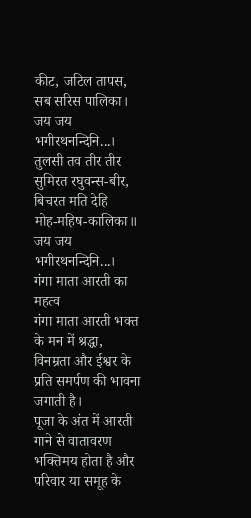कीट, जटिल तापस,
सब सरिस पालिका।
जय जय भगीरथनन्दिनि...।
तुलसी तव तीर तीर
सुमिरत रघुवन्स-बीर,
बिचरत मति देहि
मोह-महिष-कालिका॥
जय जय भगीरथनन्दिनि...।
गंगा माता आरती का महत्व
गंगा माता आरती भक्त के मन में श्रद्धा, विनम्रता और ईश्वर के प्रति समर्पण की भावना जगाती है।
पूजा के अंत में आरती गाने से वातावरण भक्तिमय होता है और परिवार या समूह के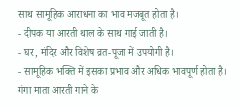साथ सामूहिक आराधना का भाव मजबूत होता है।
- दीपक या आरती थाल के साथ गाई जाती है।
- घर, मंदिर और विशेष व्रत-पूजा में उपयोगी है।
- सामूहिक भक्ति में इसका प्रभाव और अधिक भावपूर्ण होता है।
गंगा माता आरती गाने के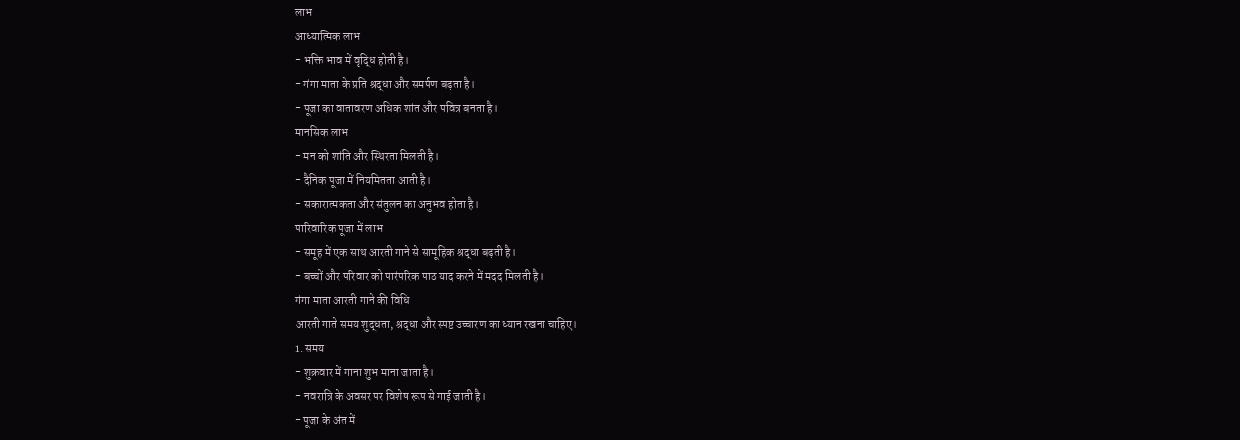लाभ
आध्यात्मिक लाभ
- भक्ति भाव में वृद्धि होती है।
- गंगा माता के प्रति श्रद्धा और समर्पण बढ़ता है।
- पूजा का वातावरण अधिक शांत और पवित्र बनता है।
मानसिक लाभ
- मन को शांति और स्थिरता मिलती है।
- दैनिक पूजा में नियमितता आती है।
- सकारात्मकता और संतुलन का अनुभव होता है।
पारिवारिक पूजा में लाभ
- समूह में एक साथ आरती गाने से सामूहिक श्रद्धा बढ़ती है।
- बच्चों और परिवार को पारंपरिक पाठ याद करने में मदद मिलती है।
गंगा माता आरती गाने की विधि
आरती गाते समय शुद्धता, श्रद्धा और स्पष्ट उच्चारण का ध्यान रखना चाहिए।
1. समय
- शुक्रवार में गाना शुभ माना जाता है।
- नवरात्रि के अवसर पर विशेष रूप से गाई जाती है।
- पूजा के अंत में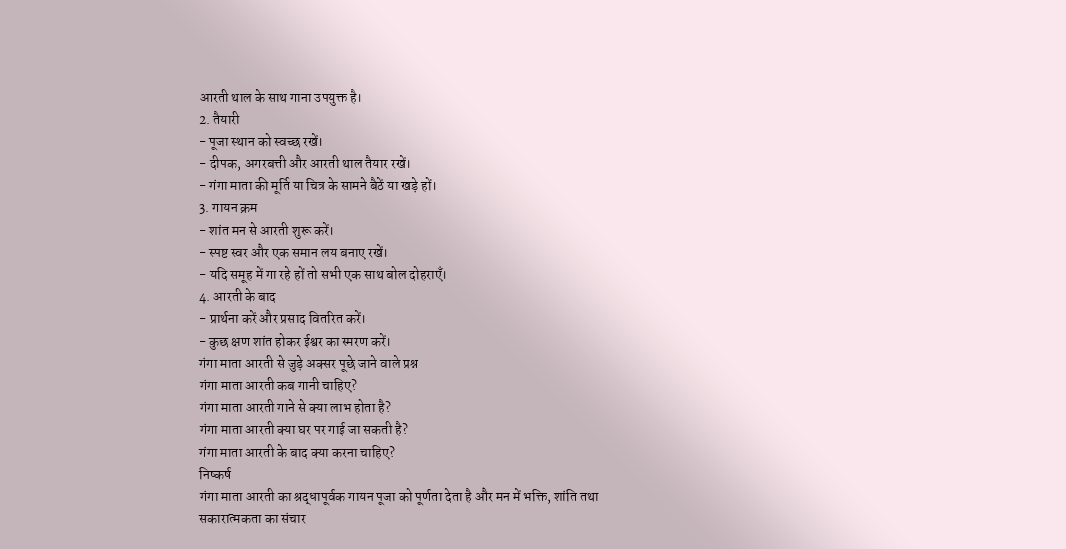आरती थाल के साथ गाना उपयुक्त है।
2. तैयारी
- पूजा स्थान को स्वच्छ रखें।
- दीपक, अगरबत्ती और आरती थाल तैयार रखें।
- गंगा माता की मूर्ति या चित्र के सामने बैठें या खड़े हों।
3. गायन क्रम
- शांत मन से आरती शुरू करें।
- स्पष्ट स्वर और एक समान लय बनाए रखें।
- यदि समूह में गा रहे हों तो सभी एक साथ बोल दोहराएँ।
4. आरती के बाद
- प्रार्थना करें और प्रसाद वितरित करें।
- कुछ क्षण शांत होकर ईश्वर का स्मरण करें।
गंगा माता आरती से जुड़े अक्सर पूछे जाने वाले प्रश्न
गंगा माता आरती कब गानी चाहिए?
गंगा माता आरती गाने से क्या लाभ होता है?
गंगा माता आरती क्या घर पर गाई जा सकती है?
गंगा माता आरती के बाद क्या करना चाहिए?
निष्कर्ष
गंगा माता आरती का श्रद्धापूर्वक गायन पूजा को पूर्णता देता है और मन में भक्ति, शांति तथा सकारात्मकता का संचार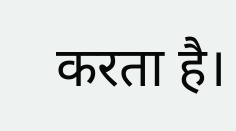करता है।